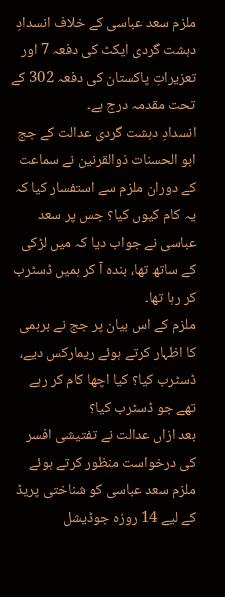ملزم سعد عباسی کے خلاف انسدادِ دہشت گردی ایکٹ کی دفعہ 7 اور تعزیراتِ پاکستان کی دفعہ 302 کے تحت مقدمہ درج ہے۔
انسدادِ دہشت گردی عدالت کے جج ابو الحسنات ذوالقرنین نے سماعت کے دوران ملزم سے استفسار کیا کہ یہ کام کیوں کیا؟ جس پر سعد عباسی نے جواب دیا کہ میں لڑکی کے ساتھ تھا، بندہ آ کر ہمیں ڈسٹرب کر رہا تھا۔
ملزم کے اس بیان پر جج نے برہمی کا اظہار کرتے ہوئے ریمارکس دیے، ڈسٹرب کیا؟ کیا اچھا کام کر رہے تھے جو ڈسٹرب کیا؟
بعد ازاں عدالت نے تفتیشی افسر کی درخواست منظور کرتے ہوئے ملزم سعد عباسی کو شناختی پریڈ کے لیے 14 روزہ جوڈیشل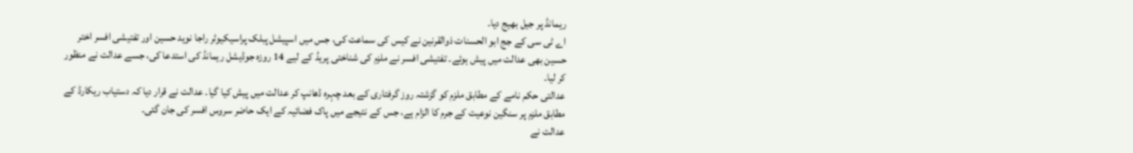ریمانڈ پر جیل بھیج دیا۔
اے ٹی سی کے جج ابو الحسنات ذوالقرنین نے کیس کی سماعت کی، جس میں اسپیشل پبلک پراسیکیوٹر راجا نوید حسین اور تفتیشی افسر اختر حسین بھی عدالت میں پیش ہوئے۔ تفتیشی افسر نے ملزم کی شناختی پریڈ کے لیے 14 روزہ جوڈیشل ریمانڈ کی استدعا کی، جسے عدالت نے منظور کر لیا۔
عدالتی حکم نامے کے مطابق ملزم کو گزشتہ روز گرفتاری کے بعد چہرہ ڈھانپ کر عدالت میں پیش کیا گیا۔ عدالت نے قرار دیا کہ دستیاب ریکارڈ کے مطابق ملزم پر سنگین نوعیت کے جرم کا الزام ہے، جس کے نتیجے میں پاک فضائیہ کے ایک حاضر سروس افسر کی جان گئی۔
عدالت نے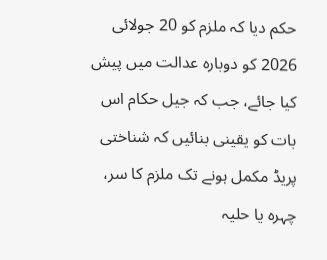حکم دیا کہ ملزم کو 20 جولائی 2026 کو دوبارہ عدالت میں پیش کیا جائے، جب کہ جیل حکام اس بات کو یقینی بنائیں کہ شناختی پریڈ مکمل ہونے تک ملزم کا سر، چہرہ یا حلیہ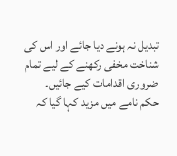تبدیل نہ ہونے دیا جائے اور اس کی شناخت مخفی رکھنے کے لیے تمام ضروری اقدامات کیے جائیں۔
حکم نامے میں مزید کہا گیا کہ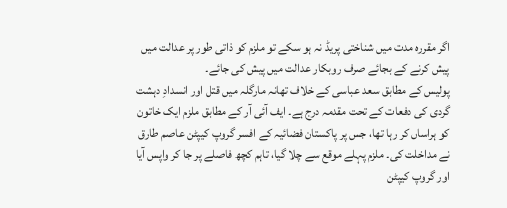اگر مقررہ مدت میں شناختی پریڈ نہ ہو سکے تو ملزم کو ذاتی طور پر عدالت میں پیش کرنے کے بجائے صرف روبکار عدالت میں پیش کی جائے۔
پولیس کے مطابق سعد عباسی کے خلاف تھانہ مارگلہ میں قتل اور انسدادِ دہشت گردی کی دفعات کے تحت مقدمہ درج ہے۔ ایف آئی آر کے مطابق ملزم ایک خاتون کو ہراساں کر رہا تھا، جس پر پاکستان فضائیہ کے افسر گروپ کیپٹن عاصم طارق نے مداخلت کی۔ ملزم پہلے موقع سے چلا گیا، تاہم کچھ فاصلے پر جا کر واپس آیا اور گروپ کیپٹن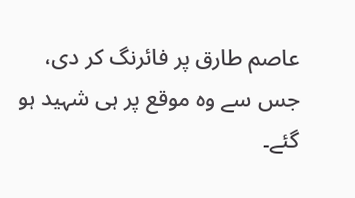عاصم طارق پر فائرنگ کر دی، جس سے وہ موقع پر ہی شہید ہو گئے۔